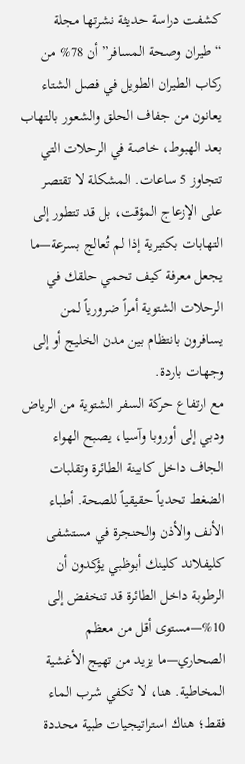كشفت دراسة حديثة نشرتها مجلة “طيران وصحة المسافر” أن 78% من ركاب الطيران الطويل في فصل الشتاء يعانون من جفاف الحلق والشعور بالتهاب بعد الهبوط، خاصة في الرحلات التي تتجاوز 5 ساعات. المشكلة لا تقتصر على الإزعاج المؤقت، بل قد تتطور إلى التهابات بكتيرية إذا لم تُعالج بسرعة—ما يجعل معرفة كيف تحمي حلقك في الرحلات الشتوية أمراً ضرورياً لمن يسافرون بانتظام بين مدن الخليج أو إلى وجهات باردة.
مع ارتفاع حركة السفر الشتوية من الرياض ودبي إلى أوروبا وآسيا، يصبح الهواء الجاف داخل كابينة الطائرة وتقلبات الضغط تحدياً حقيقياً للصحة. أطباء الأنف والأذن والحنجرة في مستشفى كليفلاند كلينك أبوظبي يؤكدون أن الرطوبة داخل الطائرة قد تنخفض إلى 10%—مستوى أقل من معظم الصحاري—ما يزيد من تهيج الأغشية المخاطية. هنا، لا تكفي شرب الماء فقط؛ هناك استراتيجيات طبية محددة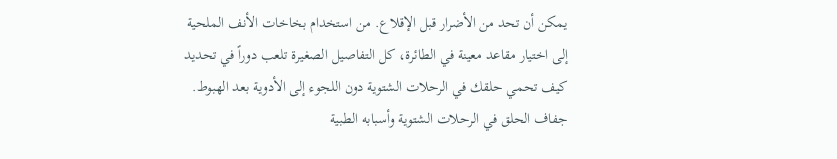يمكن أن تحد من الأضرار قبل الإقلاع. من استخدام بخاخات الأنف الملحية إلى اختيار مقاعد معينة في الطائرة، كل التفاصيل الصغيرة تلعب دوراً في تحديد كيف تحمي حلقك في الرحلات الشتوية دون اللجوء إلى الأدوية بعد الهبوط.
جفاف الحلق في الرحلات الشتوية وأسبابه الطبية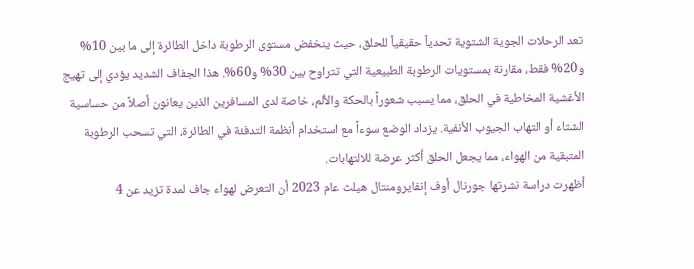تعد الرحلات الجوية الشتوية تحدياً حقيقياً للحلق، حيث ينخفض مستوى الرطوبة داخل الطائرة إلى ما بين 10% و20% فقط، مقارنة بمستويات الرطوبة الطبيعية التي تتراوح بين 30% و60%. هذا الجفاف الشديد يؤدي إلى تهيج الأغشية المخاطية في الحلق، مما يسبب شعوراً بالحكة والألم، خاصة لدى المسافرين الذين يعانون أصلاً من حساسية الشتاء أو التهاب الجيوب الأنفية. يزداد الوضع سوءاً مع استخدام أنظمة التدفئة في الطائرة، التي تسحب الرطوبة المتبقية من الهواء، مما يجعل الحلق أكثر عرضة للالتهابات.
أظهرت دراسة نشرتها جورنال أوف إنفايرومنتال هيلث عام 2023 أن التعرض لهواء جاف لمدة تزيد عن 4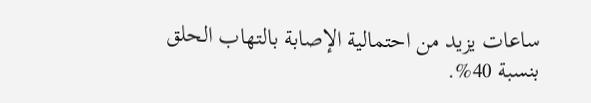ساعات يزيد من احتمالية الإصابة بالتهاب الحلق بنسبة 40%.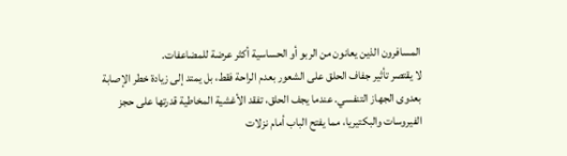المسافرون الذين يعانون من الربو أو الحساسية أكثر عرضة للمضاعفات.
لا يقتصر تأثير جفاف الحلق على الشعور بعدم الراحة فقط، بل يمتد إلى زيادة خطر الإصابة بعدوى الجهاز التنفسي. عندما يجف الحلق، تفقد الأغشية المخاطية قدرتها على حجز الفيروسات والبكتيريا، مما يفتح الباب أمام نزلات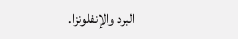البرد والإنفلونزا.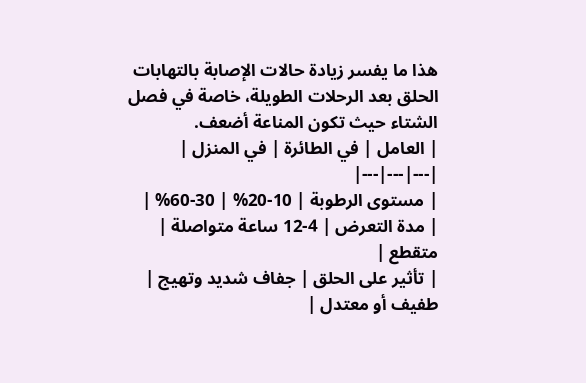هذا ما يفسر زيادة حالات الإصابة بالتهابات الحلق بعد الرحلات الطويلة، خاصة في فصل الشتاء حيث تكون المناعة أضعف.
| العامل | في الطائرة | في المنزل |
|---|---|---|
| مستوى الرطوبة | 10-20% | 30-60% |
| مدة التعرض | 4-12 ساعة متواصلة | متقطع |
| تأثير على الحلق | جفاف شديد وتهيج | طفيف أو معتدل |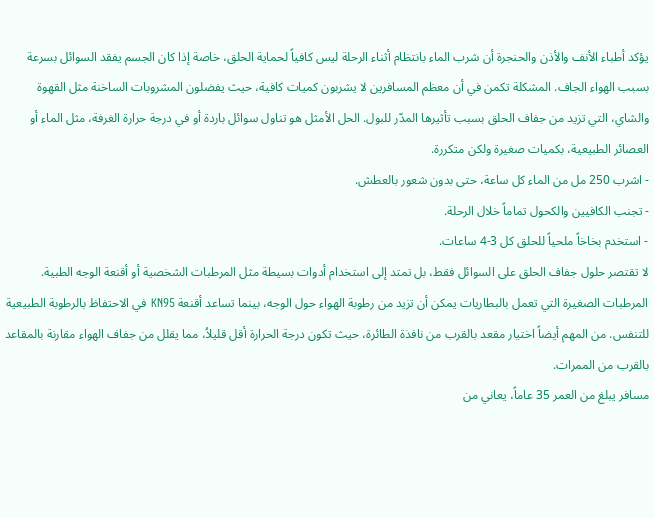يؤكد أطباء الأنف والأذن والحنجرة أن شرب الماء بانتظام أثناء الرحلة ليس كافياً لحماية الحلق، خاصة إذا كان الجسم يفقد السوائل بسرعة بسبب الهواء الجاف. المشكلة تكمن في أن معظم المسافرين لا يشربون كميات كافية، حيث يفضلون المشروبات الساخنة مثل القهوة والشاي، التي تزيد من جفاف الحلق بسبب تأثيرها المدّر للبول. الحل الأمثل هو تناول سوائل باردة أو في درجة حرارة الغرفة، مثل الماء أو العصائر الطبيعية، بكميات صغيرة ولكن متكررة.
- اشرب 250 مل من الماء كل ساعة، حتى بدون شعور بالعطش.
- تجنب الكافيين والكحول تماماً خلال الرحلة.
- استخدم بخاخاً ملحياً للحلق كل 3-4 ساعات.
لا تقتصر حلول جفاف الحلق على السوائل فقط، بل تمتد إلى استخدام أدوات بسيطة مثل المرطبات الشخصية أو أقنعة الوجه الطبية. المرطبات الصغيرة التي تعمل بالبطاريات يمكن أن تزيد من رطوبة الهواء حول الوجه، بينما تساعد أقنعة KN95 في الاحتفاظ بالرطوبة الطبيعية للتنفس. من المهم أيضاً اختيار مقعد بالقرب من نافذة الطائرة، حيث تكون درجة الحرارة أقل قليلاُ، مما يقلل من جفاف الهواء مقارنة بالمقاعد بالقرب من الممرات.
مسافر يبلغ من العمر 35 عاماً، يعاني من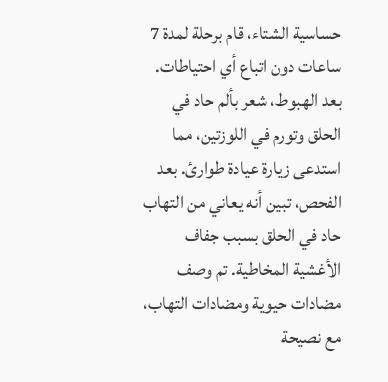حساسية الشتاء، قام برحلة لمدة 7 ساعات دون اتباع أي احتياطات. بعد الهبوط، شعر بألم حاد في الحلق وتورم في اللوزتين، مما استدعى زيارة عيادة طوارئ. بعد الفحص، تبين أنه يعاني من التهاب حاد في الحلق بسبب جفاف الأغشية المخاطية. تم وصف مضادات حيوية ومضادات التهاب، مع نصيحة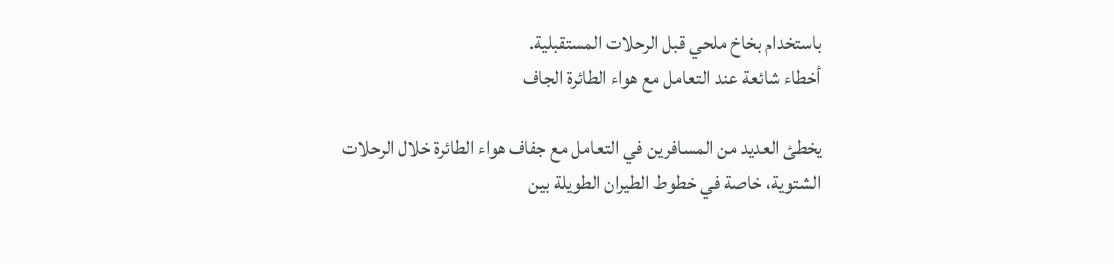باستخدام بخاخ ملحي قبل الرحلات المستقبلية.
أخطاء شائعة عند التعامل مع هواء الطائرة الجاف

يخطئ العديد من المسافرين في التعامل مع جفاف هواء الطائرة خلال الرحلات الشتوية، خاصة في خطوط الطيران الطويلة بين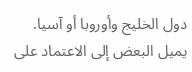دول الخليج وأوروبا أو آسيا. يميل البعض إلى الاعتماد على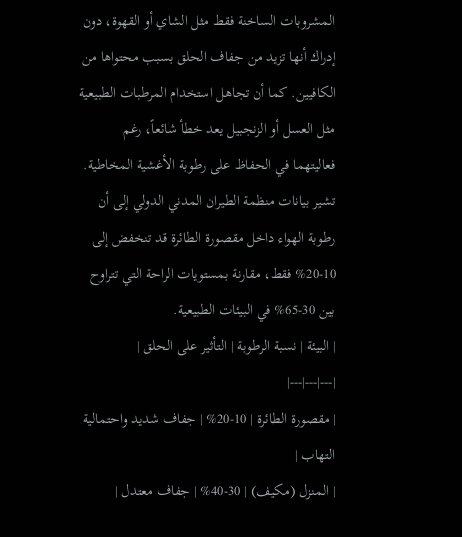المشروبات الساخنة فقط مثل الشاي أو القهوة، دون إدراك أنها تزيد من جفاف الحلق بسبب محتواها من الكافيين. كما أن تجاهل استخدام المرطبات الطبيعية مثل العسل أو الزنجبيل يعد خطأ شائعاً، رغم فعاليتهما في الحفاظ على رطوبة الأغشية المخاطية. تشير بيانات منظمة الطيران المدني الدولي إلى أن رطوبة الهواء داخل مقصورة الطائرة قد تنخفض إلى 10-20% فقط، مقارنة بمستويات الراحة التي تتراوح بين 30-65% في البيئات الطبيعية.
| البيئة | نسبة الرطوبة | التأثير على الحلق |
|---|---|---|
| مقصورة الطائرة | 10-20% | جفاف شديد واحتمالية التهاب |
| المنزل (مكيف) | 30-40% | جفاف معتدل |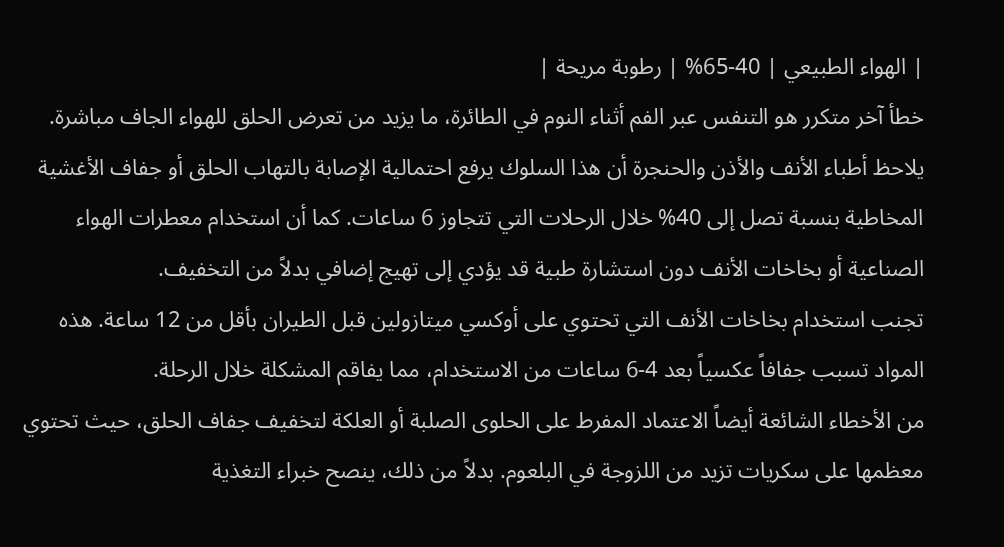| الهواء الطبيعي | 40-65% | رطوبة مريحة |
خطأ آخر متكرر هو التنفس عبر الفم أثناء النوم في الطائرة، ما يزيد من تعرض الحلق للهواء الجاف مباشرة. يلاحظ أطباء الأنف والأذن والحنجرة أن هذا السلوك يرفع احتمالية الإصابة بالتهاب الحلق أو جفاف الأغشية المخاطية بنسبة تصل إلى 40% خلال الرحلات التي تتجاوز 6 ساعات. كما أن استخدام معطرات الهواء الصناعية أو بخاخات الأنف دون استشارة طبية قد يؤدي إلى تهيج إضافي بدلاً من التخفيف.
تجنب استخدام بخاخات الأنف التي تحتوي على أوكسي ميتازولين قبل الطيران بأقل من 12 ساعة. هذه المواد تسبب جفافاً عكسياً بعد 4-6 ساعات من الاستخدام، مما يفاقم المشكلة خلال الرحلة.
من الأخطاء الشائعة أيضاً الاعتماد المفرط على الحلوى الصلبة أو العلكة لتخفيف جفاف الحلق، حيث تحتوي معظمها على سكريات تزيد من اللزوجة في البلعوم. بدلاً من ذلك، ينصح خبراء التغذية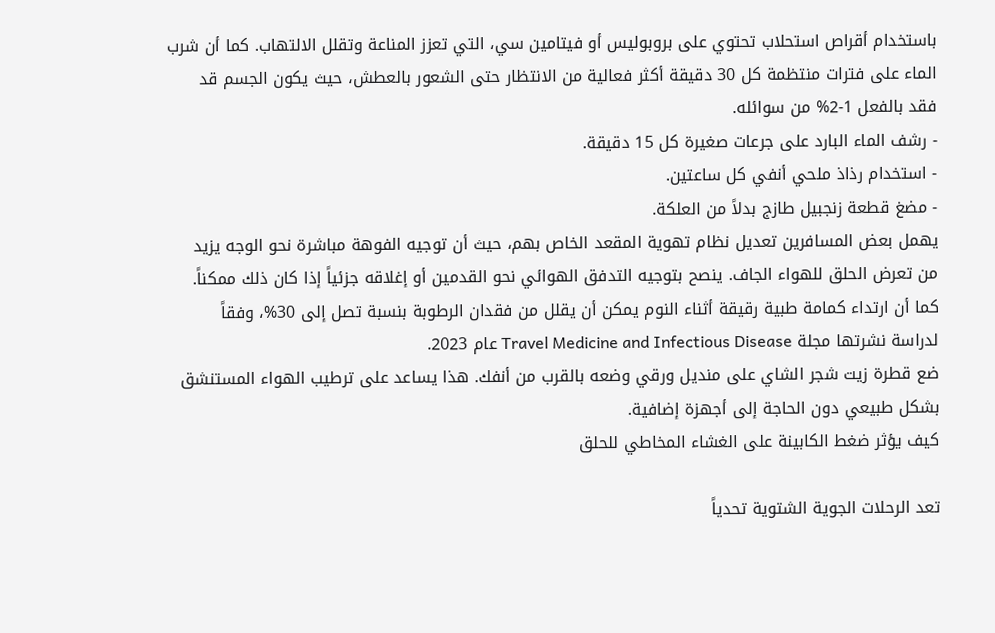باستخدام أقراص استحلاب تحتوي على بروبوليس أو فيتامين سي، التي تعزز المناعة وتقلل الالتهاب. كما أن شرب الماء على فترات منتظمة كل 30 دقيقة أكثر فعالية من الانتظار حتى الشعور بالعطش، حيث يكون الجسم قد فقد بالفعل 1-2% من سوائله.
- رشف الماء البارد على جرعات صغيرة كل 15 دقيقة.
- استخدام رذاذ ملحي أنفي كل ساعتين.
- مضغ قطعة زنجبيل طازج بدلاً من العلكة.
يهمل بعض المسافرين تعديل نظام تهوية المقعد الخاص بهم، حيث أن توجيه الفوهة مباشرة نحو الوجه يزيد من تعرض الحلق للهواء الجاف. ينصح بتوجيه التدفق الهوائي نحو القدمين أو إغلاقه جزئياً إذا كان ذلك ممكناً. كما أن ارتداء كمامة طبية رقيقة أثناء النوم يمكن أن يقلل من فقدان الرطوبة بنسبة تصل إلى 30%، وفقاً لدراسة نشرتها مجلة Travel Medicine and Infectious Disease عام 2023.
ضع قطرة زيت شجر الشاي على منديل ورقي وضعه بالقرب من أنفك. هذا يساعد على ترطيب الهواء المستنشق بشكل طبيعي دون الحاجة إلى أجهزة إضافية.
كيف يؤثر ضغط الكابينة على الغشاء المخاطي للحلق

تعد الرحلات الجوية الشتوية تحدياً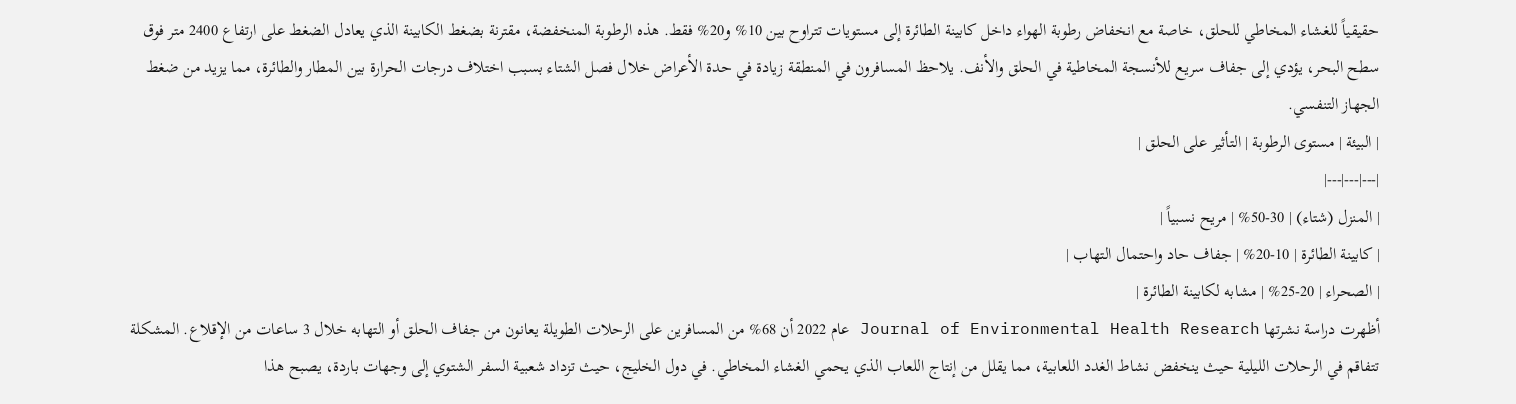حقيقياً للغشاء المخاطي للحلق، خاصة مع انخفاض رطوبة الهواء داخل كابينة الطائرة إلى مستويات تتراوح بين 10% و20% فقط. هذه الرطوبة المنخفضة، مقترنة بضغط الكابينة الذي يعادل الضغط على ارتفاع 2400 متر فوق سطح البحر، يؤدي إلى جفاف سريع للأنسجة المخاطية في الحلق والأنف. يلاحظ المسافرون في المنطقة زيادة في حدة الأعراض خلال فصل الشتاء بسبب اختلاف درجات الحرارة بين المطار والطائرة، مما يزيد من ضغط الجهاز التنفسي.
| البيئة | مستوى الرطوبة | التأثير على الحلق |
|---|---|---|
| المنزل (شتاء) | 30-50% | مريح نسبياً |
| كابينة الطائرة | 10-20% | جفاف حاد واحتمال التهاب |
| الصحراء | 20-25% | مشابه لكابينة الطائرة |
أظهرت دراسة نشرتها Journal of Environmental Health Research عام 2022 أن 68% من المسافرين على الرحلات الطويلة يعانون من جفاف الحلق أو التهابه خلال 3 ساعات من الإقلاع. المشكلة تتفاقم في الرحلات الليلية حيث ينخفض نشاط الغدد اللعابية، مما يقلل من إنتاج اللعاب الذي يحمي الغشاء المخاطي. في دول الخليج، حيث تزداد شعبية السفر الشتوي إلى وجهات باردة، يصبح هذا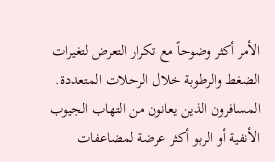الأمر أكثر وضوحاً مع تكرار التعرض لتغيرات الضغط والرطوبة خلال الرحلات المتعددة.
المسافرون الذين يعانون من التهاب الجيوب الأنفية أو الربو أكثر عرضة لمضاعفات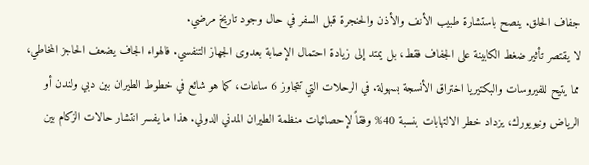جفاف الحلق. ينصح باستشارة طبيب الأنف والأذن والحنجرة قبل السفر في حال وجود تاريخ مرضي.
لا يقتصر تأثير ضغط الكابينة على الجفاف فقط، بل يمتد إلى زيادة احتمال الإصابة بعدوى الجهاز التنفسي. فالهواء الجاف يضعف الحاجز المخاطي، مما يتيح للفيروسات والبكتيريا اختراق الأنسجة بسهولة. في الرحلات التي تتجاوز 6 ساعات، كما هو شائع في خطوط الطيران بين دبي ولندن أو الرياض ونيويورك، يزداد خطر الالتهابات بنسبة 40% وفقاً لإحصائيات منظمة الطيران المدني الدولي. هذا ما يفسر انتشار حالات الزكام بين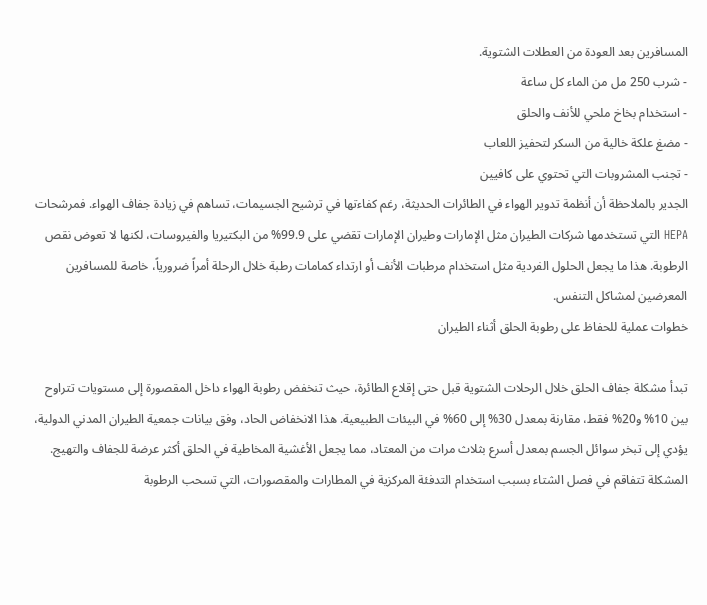المسافرين بعد العودة من العطلات الشتوية.
- شرب 250 مل من الماء كل ساعة
- استخدام بخاخ ملحي للأنف والحلق
- مضغ علكة خالية من السكر لتحفيز اللعاب
- تجنب المشروبات التي تحتوي على كافيين
الجدير بالملاحظة أن أنظمة تدوير الهواء في الطائرات الحديثة، رغم كفاءتها في ترشيح الجسيمات، تساهم في زيادة جفاف الهواء. فمرشحات HEPA التي تستخدمها شركات الطيران مثل الإمارات وطيران الإمارات تقضي على 99.9% من البكتيريا والفيروسات، لكنها لا تعوض نقص الرطوبة. هذا ما يجعل الحلول الفردية مثل استخدام مرطبات الأنف أو ارتداء كمامات رطبة خلال الرحلة أمراً ضرورياً، خاصة للمسافرين المعرضين لمشاكل التنفس.
خطوات عملية للحفاظ على رطوبة الحلق أثناء الطيران

تبدأ مشكلة جفاف الحلق خلال الرحلات الشتوية قبل حتى إقلاع الطائرة، حيث تنخفض رطوبة الهواء داخل المقصورة إلى مستويات تتراوح بين 10% و20% فقط، مقارنة بمعدل 30% إلى 60% في البيئات الطبيعية. هذا الانخفاض الحاد، وفق بيانات جمعية الطيران المدني الدولية، يؤدي إلى تبخر سوائل الجسم بمعدل أسرع بثلاث مرات من المعتاد، مما يجعل الأغشية المخاطية في الحلق أكثر عرضة للجفاف والتهيج. المشكلة تتفاقم في فصل الشتاء بسبب استخدام التدفئة المركزية في المطارات والمقصورات، التي تسحب الرطوبة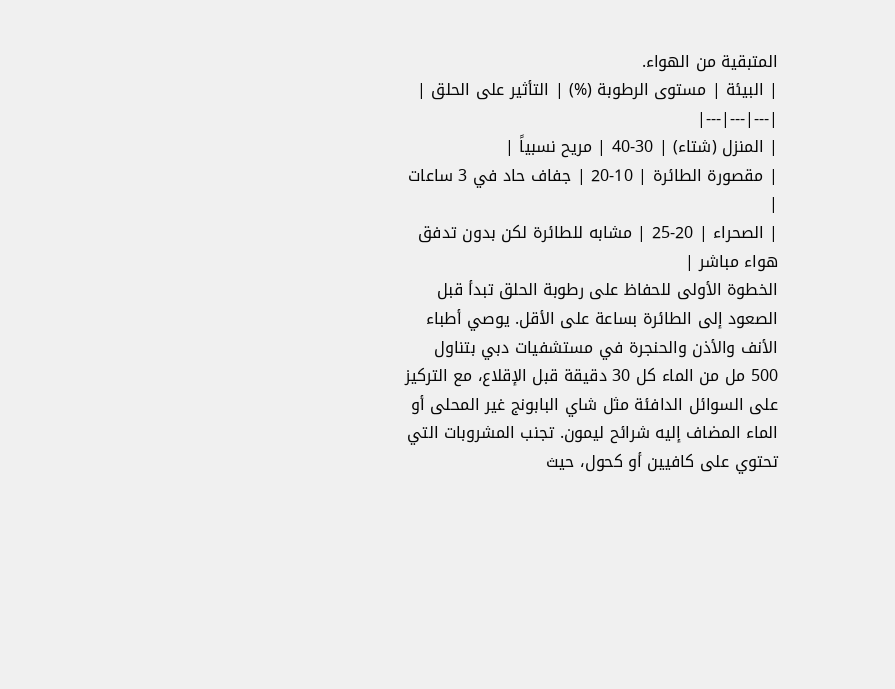المتبقية من الهواء.
| البيئة | مستوى الرطوبة (%) | التأثير على الحلق |
|---|---|---|
| المنزل (شتاء) | 30-40 | مريح نسبياً |
| مقصورة الطائرة | 10-20 | جفاف حاد في 3 ساعات |
| الصحراء | 20-25 | مشابه للطائرة لكن بدون تدفق هواء مباشر |
الخطوة الأولى للحفاظ على رطوبة الحلق تبدأ قبل الصعود إلى الطائرة بساعة على الأقل. يوصي أطباء الأنف والأذن والحنجرة في مستشفيات دبي بتناول 500 مل من الماء كل 30 دقيقة قبل الإقلاع، مع التركيز على السوائل الدافئة مثل شاي البابونج غير المحلى أو الماء المضاف إليه شرائح ليمون. تجنب المشروبات التي تحتوي على كافيين أو كحول، حيث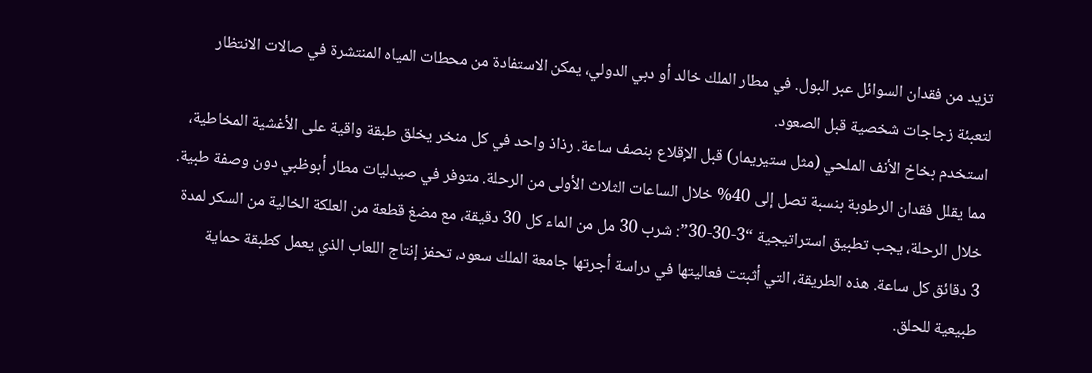تزيد من فقدان السوائل عبر البول. في مطار الملك خالد أو دبي الدولي، يمكن الاستفادة من محطات المياه المنتشرة في صالات الانتظار لتعبئة زجاجات شخصية قبل الصعود.
استخدم بخاخ الأنف الملحي (مثل ستيريمار) قبل الإقلاع بنصف ساعة. رذاذ واحد في كل منخر يخلق طبقة واقية على الأغشية المخاطية، مما يقلل فقدان الرطوبة بنسبة تصل إلى 40% خلال الساعات الثلاث الأولى من الرحلة. متوفر في صيدليات مطار أبوظبي دون وصفة طبية.
خلال الرحلة، يجب تطبيق استراتيجية “3-30-30”: شرب 30 مل من الماء كل 30 دقيقة، مع مضغ قطعة من العلكة الخالية من السكر لمدة 3 دقائق كل ساعة. هذه الطريقة، التي أثبتت فعاليتها في دراسة أجرتها جامعة الملك سعود، تحفز إنتاج اللعاب الذي يعمل كطبقة حماية طبيعية للحلق.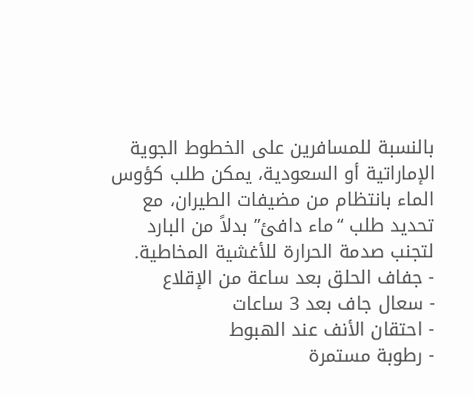بالنسبة للمسافرين على الخطوط الجوية الإماراتية أو السعودية، يمكن طلب كؤوس الماء بانتظام من مضيفات الطيران، مع تحديد طلب “ماء دافئ” بدلاً من البارد لتجنب صدمة الحرارة للأغشية المخاطية.
- جفاف الحلق بعد ساعة من الإقلاع
- سعال جاف بعد 3 ساعات
- احتقان الأنف عند الهبوط
- رطوبة مستمرة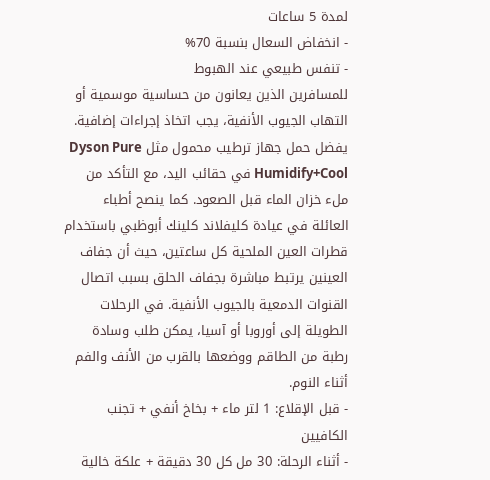لمدة 5 ساعات
- انخفاض السعال بنسبة 70%
- تنفس طبيعي عند الهبوط
للمسافرين الذين يعانون من حساسية موسمية أو التهاب الجيوب الأنفية، يجب اتخاذ إجراءات إضافية. يفضل حمل جهاز ترطيب محمول مثل Dyson Pure Humidify+Cool في حقائب اليد، مع التأكد من ملء خزان الماء قبل الصعود. كما ينصح أطباء العائلة في عيادة كليفلاند كلينك أبوظبي باستخدام قطرات العين الملحية كل ساعتين، حيث أن جفاف العينين يرتبط مباشرة بجفاف الحلق بسبب اتصال القنوات الدمعية بالجيوب الأنفية. في الرحلات الطويلة إلى أوروبا أو آسيا، يمكن طلب وسادة رطبة من الطاقم ووضعها بالقرب من الأنف والفم أثناء النوم.
- قبل الإقلاع: 1 لتر ماء + بخاخ أنفي + تجنب الكافيين
- أثناء الرحلة: 30 مل كل 30 دقيقة + علكة خالية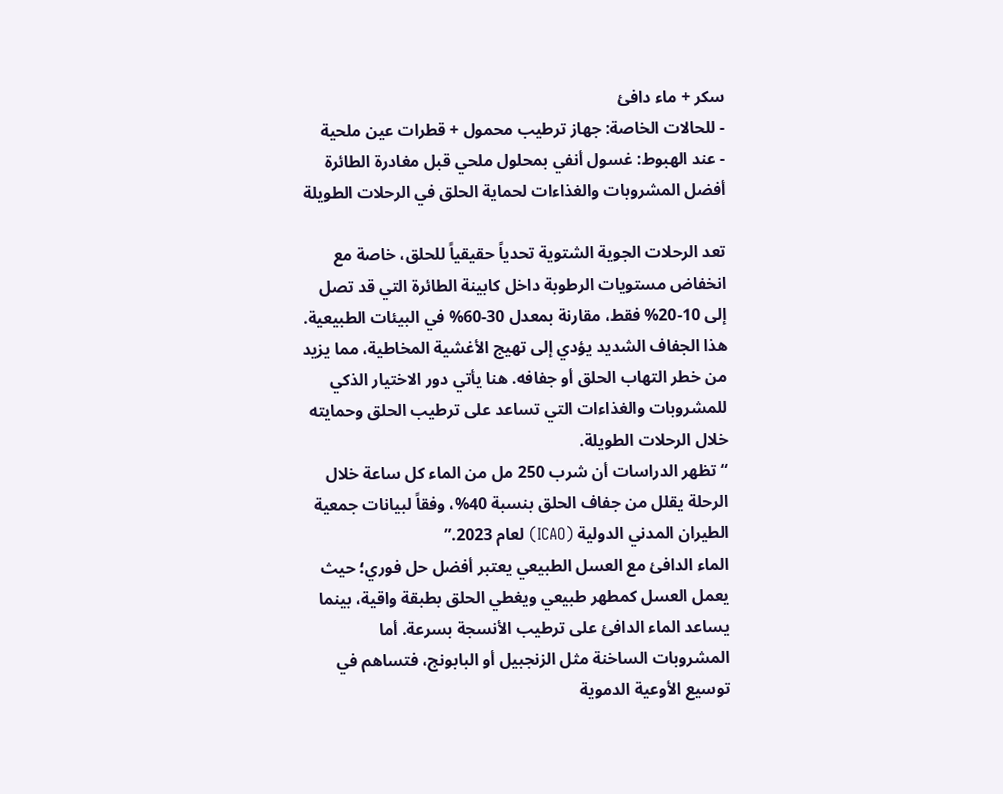سكر + ماء دافئ
- للحالات الخاصة: جهاز ترطيب محمول + قطرات عين ملحية
- عند الهبوط: غسول أنفي بمحلول ملحي قبل مغادرة الطائرة
أفضل المشروبات والغذاءات لحماية الحلق في الرحلات الطويلة

تعد الرحلات الجوية الشتوية تحدياً حقيقياً للحلق، خاصة مع انخفاض مستويات الرطوبة داخل كابينة الطائرة التي قد تصل إلى 10-20% فقط، مقارنة بمعدل 30-60% في البيئات الطبيعية. هذا الجفاف الشديد يؤدي إلى تهيج الأغشية المخاطية، مما يزيد من خطر التهاب الحلق أو جفافه. هنا يأتي دور الاختيار الذكي للمشروبات والغذاءات التي تساعد على ترطيب الحلق وحمايته خلال الرحلات الطويلة.
“تظهر الدراسات أن شرب 250 مل من الماء كل ساعة خلال الرحلة يقلل من جفاف الحلق بنسبة 40%، وفقاً لبيانات جمعية الطيران المدني الدولية (ICAO) لعام 2023.”
الماء الدافئ مع العسل الطبيعي يعتبر أفضل حل فوري؛ حيث يعمل العسل كمطهر طبيعي ويغطي الحلق بطبقة واقية، بينما يساعد الماء الدافئ على ترطيب الأنسجة بسرعة. أما المشروبات الساخنة مثل الزنجبيل أو البابونج، فتساهم في توسيع الأوعية الدموية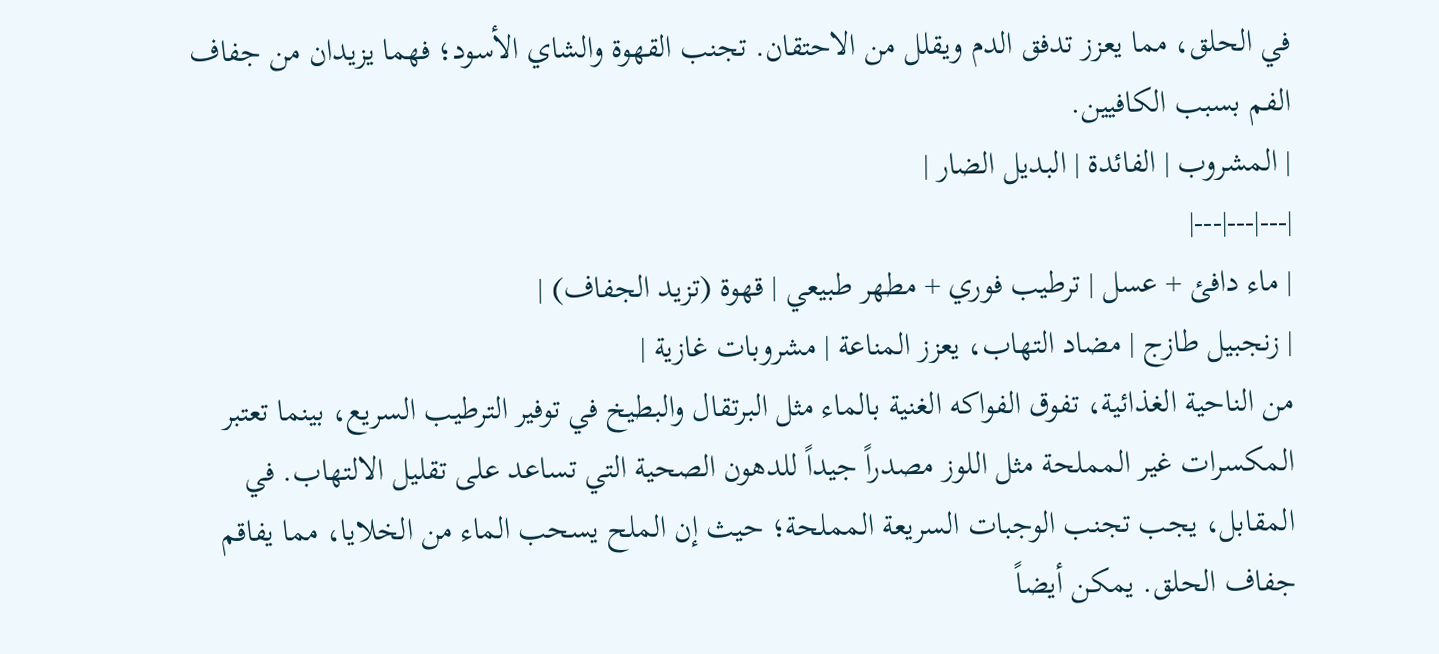في الحلق، مما يعزز تدفق الدم ويقلل من الاحتقان. تجنب القهوة والشاي الأسود؛ فهما يزيدان من جفاف الفم بسبب الكافيين.
| المشروب | الفائدة | البديل الضار |
|---|---|---|
| ماء دافئ + عسل | ترطيب فوري + مطهر طبيعي | قهوة (تزيد الجفاف) |
| زنجبيل طازج | مضاد التهاب، يعزز المناعة | مشروبات غازية |
من الناحية الغذائية، تفوق الفواكه الغنية بالماء مثل البرتقال والبطيخ في توفير الترطيب السريع، بينما تعتبر المكسرات غير المملحة مثل اللوز مصدراً جيداً للدهون الصحية التي تساعد على تقليل الالتهاب. في المقابل، يجب تجنب الوجبات السريعة المملحة؛ حيث إن الملح يسحب الماء من الخلايا، مما يفاقم جفاف الحلق. يمكن أيضاً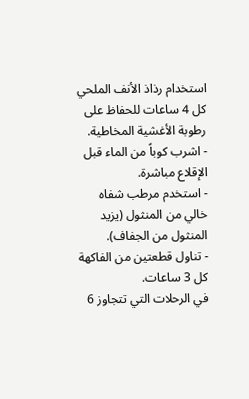استخدام رذاذ الأنف الملحي كل 4 ساعات للحفاظ على رطوبة الأغشية المخاطية.
- اشرب كوباً من الماء قبل الإقلاع مباشرة.
- استخدم مرطب شفاه خالي من المنثول (يزيد المنثول من الجفاف).
- تناول قطعتين من الفاكهة كل 3 ساعات.
في الرحلات التي تتجاوز 6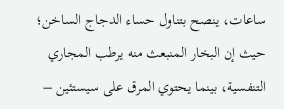ساعات، ينصح بتناول حساء الدجاج الساخن؛ حيث إن البخار المنبعث منه يرطب المجاري التنفسية، بينما يحتوي المرق على سيستئين –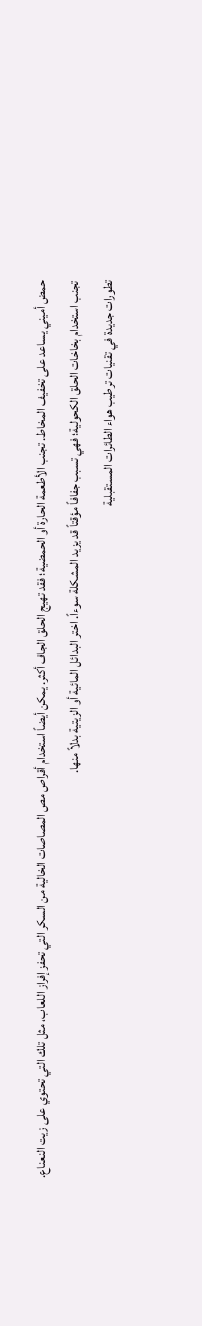حمض أميني يساعد على تخفيف المخاط. تجنب الأطعمة الحارة أو الحمضية؛ فقد تهيج الحلق الجاف أكثر. يمكن أيضاً استخدام أقراص مص المصاصات الخالية من السكر التي تحفز إفراز اللعاب، مثل تلك التي تحتوي على زيت النعناع.
تجنب استخدام بخاخات الحلق الكحولية؛ فهي تسبب جفافاً مؤقتاً قد يزيد المشكلة سوءاً. اختر البدائل المائية أو الزيتية بدلاً منها.
تطورات جديدة في تقنيات ترطيب هواء الطائرات المستقبلية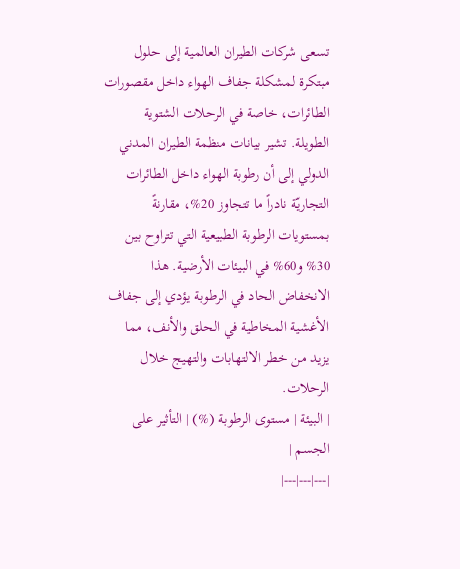تسعى شركات الطيران العالمية إلى حلول مبتكرة لمشكلة جفاف الهواء داخل مقصورات الطائرات، خاصة في الرحلات الشتوية الطويلة. تشير بيانات منظمة الطيران المدني الدولي إلى أن رطوبة الهواء داخل الطائرات التجاريّة نادراً ما تتجاوز 20%، مقارنةً بمستويات الرطوبة الطبيعية التي تتراوح بين 30% و60% في البيئات الأرضية. هذا الانخفاض الحاد في الرطوبة يؤدي إلى جفاف الأغشية المخاطية في الحلق والأنف، مما يزيد من خطر الالتهابات والتهيج خلال الرحلات.
| البيئة | مستوى الرطوبة (%) | التأثير على الجسم |
|---|---|---|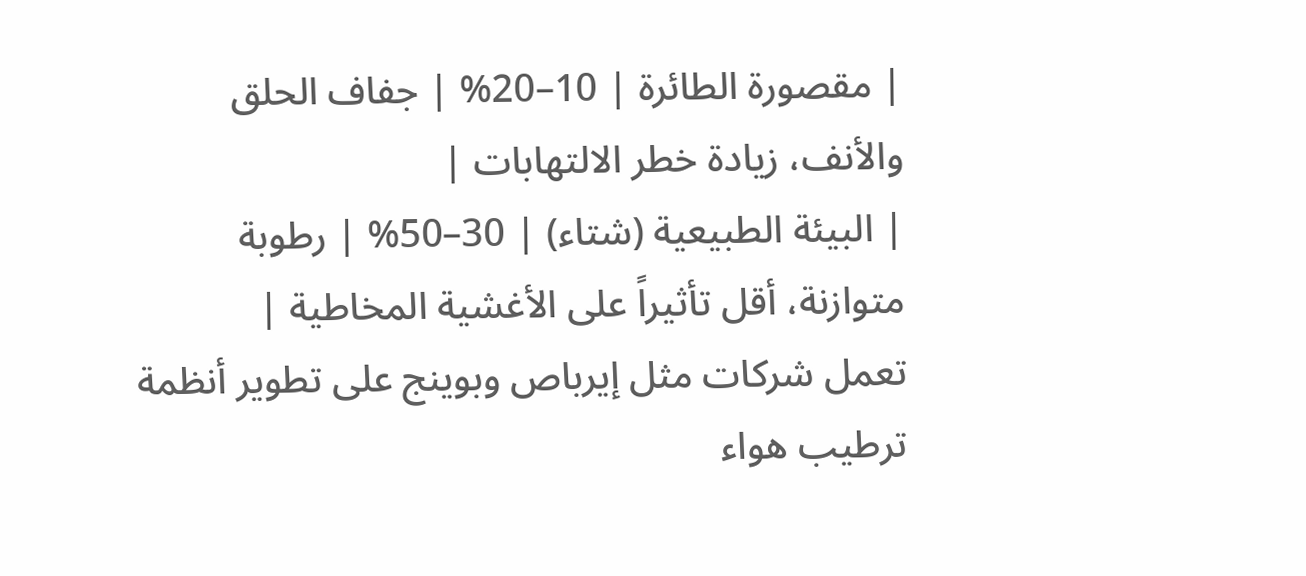| مقصورة الطائرة | 10–20% | جفاف الحلق والأنف، زيادة خطر الالتهابات |
| البيئة الطبيعية (شتاء) | 30–50% | رطوبة متوازنة، أقل تأثيراً على الأغشية المخاطية |
تعمل شركات مثل إيرباص وبوينج على تطوير أنظمة ترطيب هواء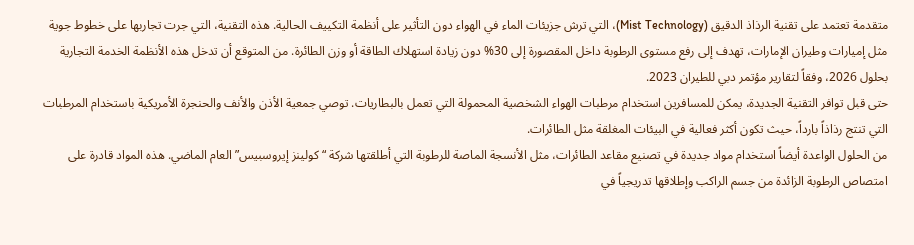متقدمة تعتمد على تقنية الرذاذ الدقيق (Mist Technology)، التي ترش جزيئات الماء في الهواء دون التأثير على أنظمة التكييف الحالية. هذه التقنية، التي جرت تجاربها على خطوط جوية مثل إميارات وطيران الإمارات، تهدف إلى رفع مستوى الرطوبة داخل المقصورة إلى 30% دون زيادة استهلاك الطاقة أو وزن الطائرة. من المتوقع أن تدخل هذه الأنظمة الخدمة التجارية بحلول 2026، وفقاً لتقارير مؤتمر دبي للطيران 2023.
حتى قبل توافر التقنية الجديدة، يمكن للمسافرين استخدام مرطبات الهواء الشخصية المحمولة التي تعمل بالبطاريات. توصي جمعية الأذن والأنف والحنجرة الأمريكية باستخدام المرطبات التي تنتج رذاذاً بارداً، حيث تكون أكثر فعالية في البيئات المغلقة مثل الطائرات.
من الحلول الواعدة أيضاً استخدام مواد جديدة في تصنيع مقاعد الطائرات، مثل الأنسجة الماصة للرطوبة التي أطلقتها شركة “كولينز إيروسبيس” العام الماضي. هذه المواد قادرة على امتصاص الرطوبة الزائدة من جسم الراكب وإطلاقها تدريجياً في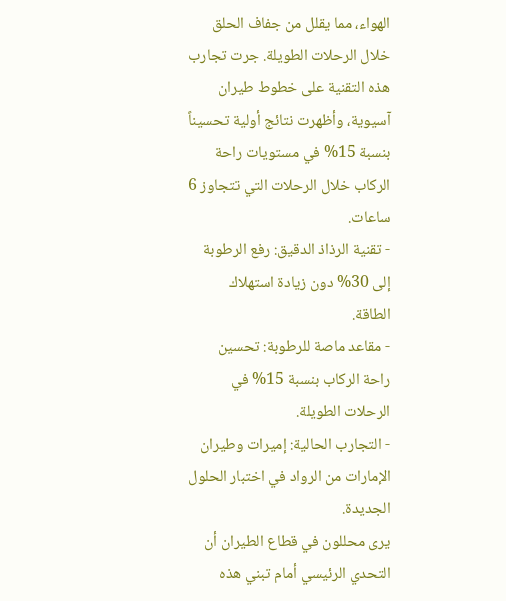الهواء، مما يقلل من جفاف الحلق خلال الرحلات الطويلة. جرت تجارب هذه التقنية على خطوط طيران آسيوية، وأظهرت نتائج أولية تحسيناً بنسبة 15% في مستويات راحة الركاب خلال الرحلات التي تتجاوز 6 ساعات.
- تقنية الرذاذ الدقيق: رفع الرطوبة إلى 30% دون زيادة استهلاك الطاقة.
- مقاعد ماصة للرطوبة: تحسين راحة الركاب بنسبة 15% في الرحلات الطويلة.
- التجارب الحالية: إميرات وطيران الإمارات من الرواد في اختبار الحلول الجديدة.
يرى محللون في قطاع الطيران أن التحدي الرئيسي أمام تبني هذه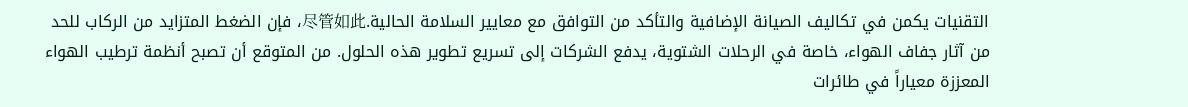التقنيات يكمن في تكاليف الصيانة الإضافية والتأكد من التوافق مع معايير السلامة الحالية.尽管如此، فإن الضغط المتزايد من الركاب للحد من آثار جفاف الهواء، خاصة في الرحلات الشتوية، يدفع الشركات إلى تسريع تطوير هذه الحلول. من المتوقع أن تصبح أنظمة ترطيب الهواء المعززة معياراً في طائرات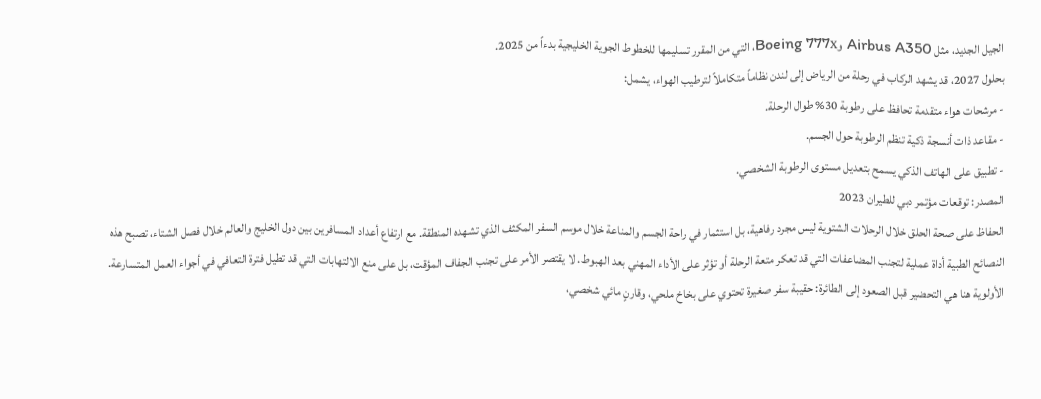الجيل الجديد، مثل Airbus A350 وBoeing 777X، التي من المقرر تسليمها للخطوط الجوية الخليجية بدءاً من 2025.
بحلول 2027، قد يشهد الركاب في رحلة من الرياض إلى لندن نظاماً متكاملاً لترطيب الهواء، يشمل:
- مرشحات هواء متقدمة تحافظ على رطوبة 30% طوال الرحلة.
- مقاعد ذات أنسجة ذكية تنظم الرطوبة حول الجسم.
- تطبيق على الهاتف الذكي يسمح بتعديل مستوى الرطوبة الشخصي.
المصدر: توقعات مؤتمر دبي للطيران 2023
الحفاظ على صحة الحلق خلال الرحلات الشتوية ليس مجرد رفاهية، بل استثمار في راحة الجسم والمناعة خلال موسم السفر المكثف الذي تشهده المنطقة. مع ارتفاع أعداد المسافرين بين دول الخليج والعالم خلال فصل الشتاء، تصبح هذه النصائح الطبية أداة عملية لتجنب المضاعفات التي قد تعكر متعة الرحلة أو تؤثر على الأداء المهني بعد الهبوط. لا يقتصر الأمر على تجنب الجفاف المؤقت، بل على منع الالتهابات التي قد تطيل فترة التعافي في أجواء العمل المتسارعة.
الأولوية هنا هي التحضير قبل الصعود إلى الطائرة: حقيبة سفر صغيرة تحتوي على بخاخ ملحي، وقارنٍ مائي شخصي،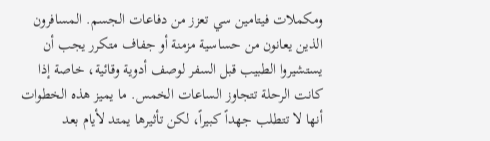ومكملات فيتامين سي تعزز من دفاعات الجسم. المسافرون الذين يعانون من حساسية مزمنة أو جفاف متكرر يجب أن يستشيروا الطبيب قبل السفر لوصف أدوية وقائية، خاصة إذا كانت الرحلة تتجاوز الساعات الخمس. ما يميز هذه الخطوات أنها لا تتطلب جهداً كبيراً، لكن تأثيرها يمتد لأيام بعد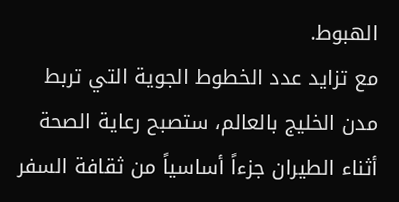الهبوط.
مع تزايد عدد الخطوط الجوية التي تربط مدن الخليج بالعالم، ستصبح رعاية الصحة أثناء الطيران جزءاً أساسياً من ثقافة السفر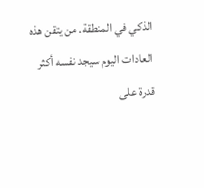الذكي في المنطقة. من يتقن هذه العادات اليوم سيجد نفسه أكثر قدرة على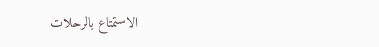الاستمتاع بالرحلات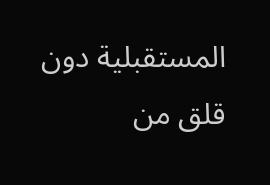المستقبلية دون قلق من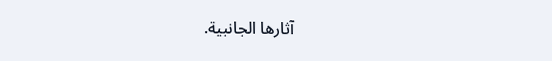آثارها الجانبية.